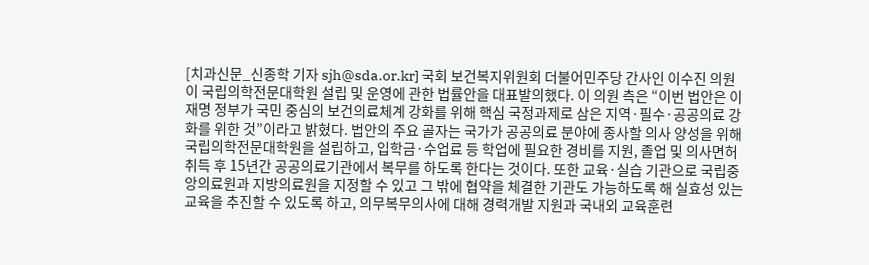[치과신문_신종학 기자 sjh@sda.or.kr] 국회 보건복지위원회 더불어민주당 간사인 이수진 의원이 국립의학전문대학원 설립 및 운영에 관한 법률안을 대표발의했다. 이 의원 측은 “이번 법안은 이재명 정부가 국민 중심의 보건의료체계 강화를 위해 핵심 국정과제로 삼은 지역·필수·공공의료 강화를 위한 것”이라고 밝혔다. 법안의 주요 골자는 국가가 공공의료 분야에 종사할 의사 양성을 위해 국립의학전문대학원을 설립하고, 입학금·수업료 등 학업에 필요한 경비를 지원, 졸업 및 의사면허 취득 후 15년간 공공의료기관에서 복무를 하도록 한다는 것이다. 또한 교육·실습 기관으로 국립중앙의료원과 지방의료원을 지정할 수 있고 그 밖에 협약을 체결한 기관도 가능하도록 해 실효성 있는 교육을 추진할 수 있도록 하고, 의무복무의사에 대해 경력개발 지원과 국내외 교육훈련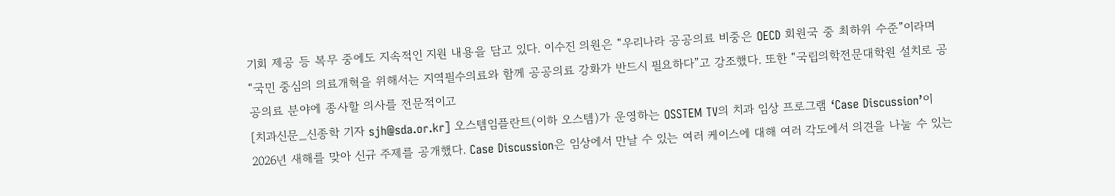기회 제공 등 복무 중에도 지속적인 지원 내용을 담고 있다. 이수진 의원은 “우리나라 공공의료 비중은 OECD 회원국 중 최하위 수준”이라며 “국민 중심의 의료개혁을 위해서는 지역필수의료와 함께 공공의료 강화가 반드시 필요하다”고 강조했다. 또한 “국립의학전문대학원 설치로 공공의료 분야에 종사할 의사를 전문적이고
[치과신문_신종학 기자 sjh@sda.or.kr] 오스템임플란트(이하 오스템)가 운영하는 OSSTEM TV의 치과 임상 프로그램 ‘Case Discussion’이 2026년 새해를 맞아 신규 주제를 공개했다. Case Discussion은 임상에서 만날 수 있는 여러 케이스에 대해 여러 각도에서 의견을 나눌 수 있는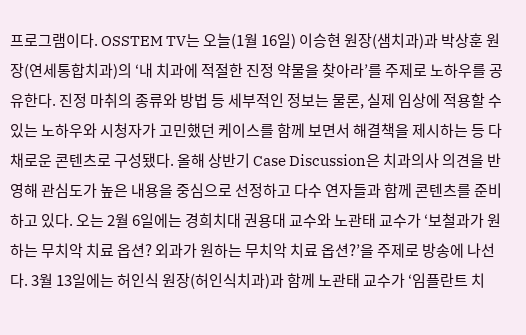프로그램이다. OSSTEM TV는 오늘(1월 16일) 이승현 원장(샘치과)과 박상훈 원장(연세통합치과)의 ‘내 치과에 적절한 진정 약물을 찾아라’를 주제로 노하우를 공유한다. 진정 마취의 종류와 방법 등 세부적인 정보는 물론, 실제 임상에 적용할 수 있는 노하우와 시청자가 고민했던 케이스를 함께 보면서 해결책을 제시하는 등 다채로운 콘텐츠로 구성됐다. 올해 상반기 Case Discussion은 치과의사 의견을 반영해 관심도가 높은 내용을 중심으로 선정하고 다수 연자들과 함께 콘텐츠를 준비하고 있다. 오는 2월 6일에는 경희치대 권용대 교수와 노관태 교수가 ‘보철과가 원하는 무치악 치료 옵션? 외과가 원하는 무치악 치료 옵션?’을 주제로 방송에 나선다. 3월 13일에는 허인식 원장(허인식치과)과 함께 노관태 교수가 ‘임플란트 치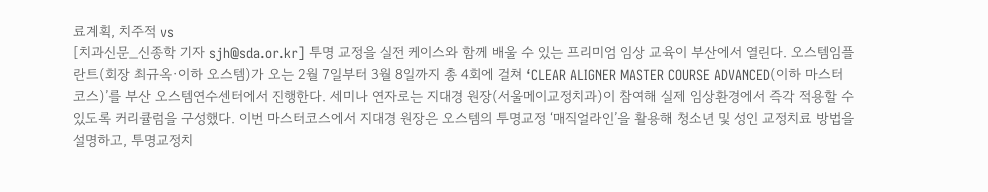료계획, 치주적 vs
[치과신문_신종학 기자 sjh@sda.or.kr] 투명 교정을 실전 케이스와 함께 배울 수 있는 프리미엄 임상 교육이 부산에서 열린다. 오스템임플란트(회장 최규옥·이하 오스템)가 오는 2월 7일부터 3월 8일까지 총 4회에 걸쳐 ‘CLEAR ALIGNER MASTER COURSE ADVANCED(이하 마스터코스)’를 부산 오스템연수센터에서 진행한다. 세미나 연자로는 지대경 원장(서울메이교정치과)이 참여해 실제 임상환경에서 즉각 적용할 수 있도록 커리큘럼을 구성했다. 이번 마스터코스에서 지대경 원장은 오스템의 투명교정 ‘매직얼라인’을 활용해 청소년 및 성인 교정치료 방법을 설명하고, 투명교정치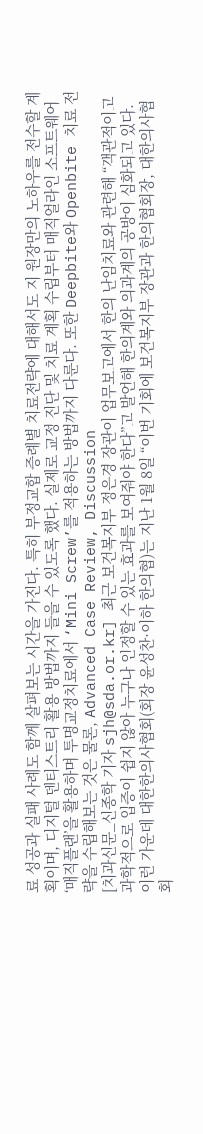료 성공과 실패 사례도 함께 살펴보는 시간을 가진다. 특히 부정교합 증례별 치료전략에 대해서도 지 원장만의 노하우를 전수할 계획이며, 디지털 덴티스트리 활용 방법까지 들을 수 있도록 했다. 실제로 교정 진단 및 치료 계획 수립부터 매직얼라인 소프트웨어 ‘매직플랜’을 활용하며 투명교정치료에서 ‘Mini Screw’를 적용하는 방법까지 다룬다. 또한 Deepbite와 Openbite 치료 전략을 수립해보는 것은 물론, Advanced Case Review, Discussion
[치과신문_신종학 기자 sjh@sda.or.kr] 최근 보건복지부 정은경 장관이 업무보고에서 한의 난임치료와 관련해 “객관적이고 과학적으로 입증이 쉽지 않아 누구나 인정할 수 있는 효과를 보여줘야 한다”고 발언해 한의계와 의과계의 공방이 심화되고 있다. 이런 가운데 대한한의사협회(회장 윤성찬·이하 한의협)는 지난 1월 8일 “이번 기회에 보건복지부 장관과 한의협회장, 대한의사협회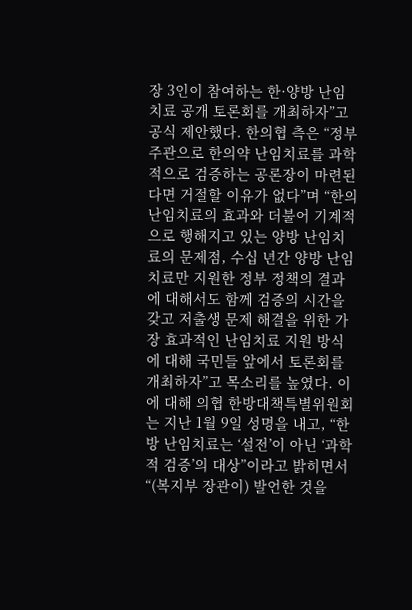장 3인이 참여하는 한·양방 난임치료 공개 토론회를 개최하자”고 공식 제안했다. 한의협 측은 “정부 주관으로 한의약 난임치료를 과학적으로 검증하는 공론장이 마련된다면 거절할 이유가 없다”며 “한의 난임치료의 효과와 더불어 기계적으로 행해지고 있는 양방 난임치료의 문제점, 수십 년간 양방 난임치료만 지원한 정부 정책의 결과에 대해서도 함께 검증의 시간을 갖고 저출생 문제 해결을 위한 가장 효과적인 난임치료 지원 방식에 대해 국민들 앞에서 토론회를 개최하자”고 목소리를 높였다. 이에 대해 의협 한방대책특별위원회는 지난 1월 9일 성명을 내고, “한방 난임치료는 ‘설전’이 아닌 ‘과학적 검증’의 대상”이라고 밝히면서 “(복지부 장관이) 발언한 것을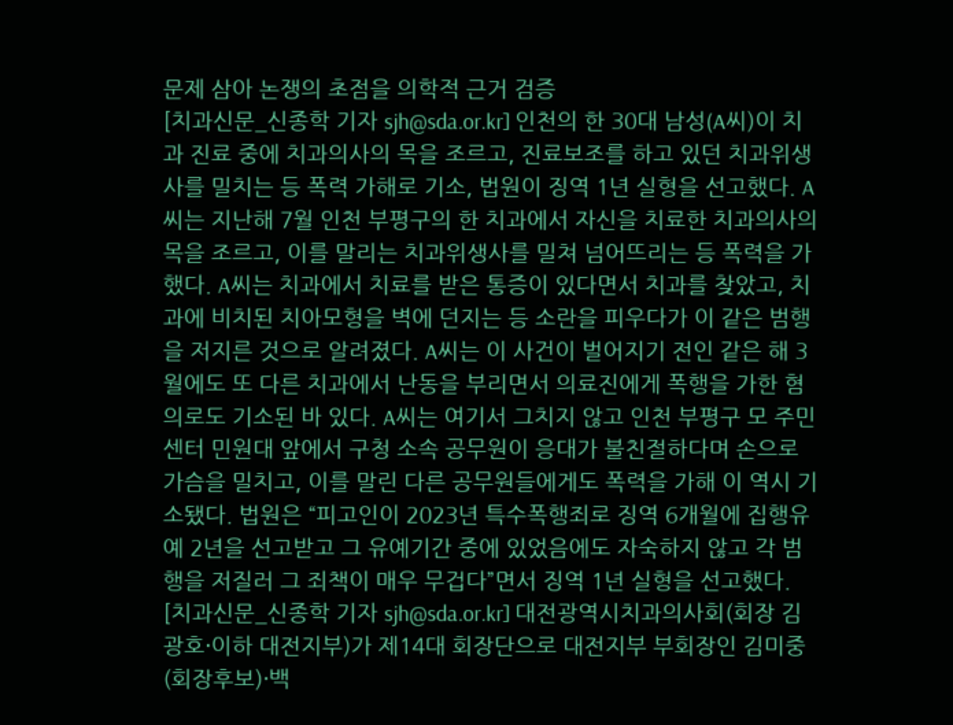문제 삼아 논쟁의 초점을 의학적 근거 검증
[치과신문_신종학 기자 sjh@sda.or.kr] 인천의 한 30대 남성(A씨)이 치과 진료 중에 치과의사의 목을 조르고, 진료보조를 하고 있던 치과위생사를 밀치는 등 폭력 가해로 기소, 법원이 징역 1년 실형을 선고했다. A씨는 지난해 7월 인천 부평구의 한 치과에서 자신을 치료한 치과의사의 목을 조르고, 이를 말리는 치과위생사를 밀쳐 넘어뜨리는 등 폭력을 가했다. A씨는 치과에서 치료를 받은 통증이 있다면서 치과를 찾았고, 치과에 비치된 치아모형을 벽에 던지는 등 소란을 피우다가 이 같은 범행을 저지른 것으로 알려졌다. A씨는 이 사건이 벌어지기 전인 같은 해 3월에도 또 다른 치과에서 난동을 부리면서 의료진에게 폭행을 가한 혐의로도 기소된 바 있다. A씨는 여기서 그치지 않고 인천 부평구 모 주민센터 민원대 앞에서 구청 소속 공무원이 응대가 불친절하다며 손으로 가슴을 밀치고, 이를 말린 다른 공무원들에게도 폭력을 가해 이 역시 기소됐다. 법원은 “피고인이 2023년 특수폭행죄로 징역 6개월에 집행유예 2년을 선고받고 그 유예기간 중에 있었음에도 자숙하지 않고 각 범행을 저질러 그 죄책이 매우 무겁다”면서 징역 1년 실형을 선고했다.
[치과신문_신종학 기자 sjh@sda.or.kr] 대전광역시치과의사회(회장 김광호·이하 대전지부)가 제14대 회장단으로 대전지부 부회장인 김미중(회장후보)·백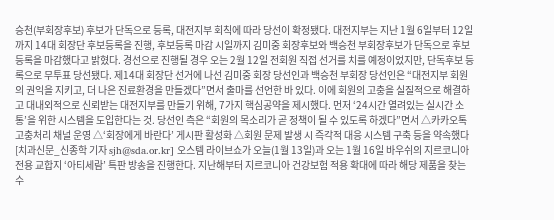승천(부회장후보) 후보가 단독으로 등록, 대전지부 회칙에 따라 당선이 확정됐다. 대전지부는 지난 1월 6일부터 12일까지 14대 회장단 후보등록을 진행, 후보등록 마감 시일까지 김미중 회장후보와 백승천 부회장후보가 단독으로 후보 등록을 마감했다고 밝혔다. 경선으로 진행될 경우 오는 2월 12일 전회원 직접 선거를 치를 예정이었지만, 단독후보 등록으로 무투표 당선됐다. 제14대 회장단 선거에 나선 김미중 회장 당선인과 백승천 부회장 당선인은 “대전지부 회원의 권익을 지키고, 더 나은 진료환경을 만들겠다”면서 출마를 선언한 바 있다. 이에 회원의 고충을 실질적으로 해결하고 대내외적으로 신뢰받는 대전지부를 만들기 위해, 7가지 핵심공약을 제시했다. 먼저 ‘24시간 열려있는 실시간 소통’을 위한 시스템을 도입한다는 것. 당선인 측은 “회원의 목소리가 곧 정책이 될 수 있도록 하겠다”면서 △카카오톡 고충처리 채널 운영 △‘회장에게 바란다’ 게시판 활성화 △회원 문제 발생 시 즉각적 대응 시스템 구축 등을 약속했다
[치과신문_신종학 기자 sjh@sda.or.kr] 오스템 라이브쇼가 오늘(1월 13일)과 오는 1월 16일 바우쉬의 지르코니아 전용 교합지 ‘아티세람’ 특판 방송을 진행한다. 지난해부터 지르코니아 건강보험 적용 확대에 따라 해당 제품을 찾는 수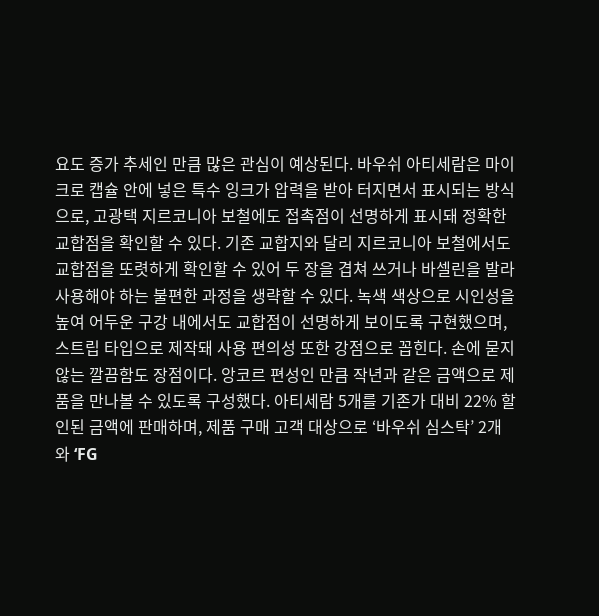요도 증가 추세인 만큼 많은 관심이 예상된다. 바우쉬 아티세람은 마이크로 캡슐 안에 넣은 특수 잉크가 압력을 받아 터지면서 표시되는 방식으로, 고광택 지르코니아 보철에도 접촉점이 선명하게 표시돼 정확한 교합점을 확인할 수 있다. 기존 교합지와 달리 지르코니아 보철에서도 교합점을 또렷하게 확인할 수 있어 두 장을 겹쳐 쓰거나 바셀린을 발라 사용해야 하는 불편한 과정을 생략할 수 있다. 녹색 색상으로 시인성을 높여 어두운 구강 내에서도 교합점이 선명하게 보이도록 구현했으며, 스트립 타입으로 제작돼 사용 편의성 또한 강점으로 꼽힌다. 손에 묻지 않는 깔끔함도 장점이다. 앙코르 편성인 만큼 작년과 같은 금액으로 제품을 만나볼 수 있도록 구성했다. 아티세람 5개를 기존가 대비 22% 할인된 금액에 판매하며, 제품 구매 고객 대상으로 ‘바우쉬 심스탁’ 2개와 ‘FG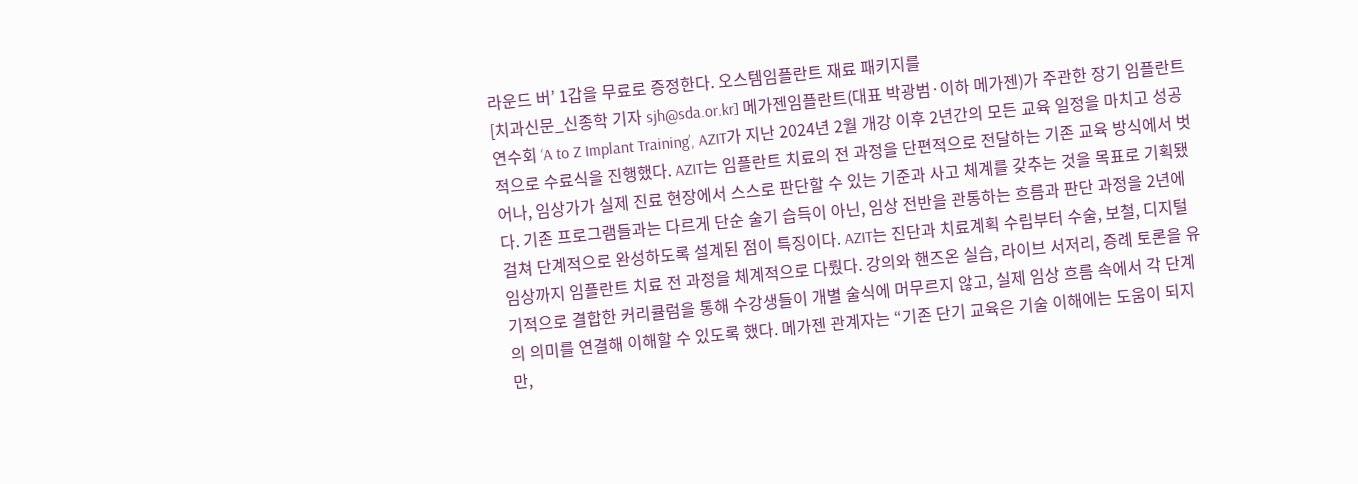라운드 버’ 1갑을 무료로 증정한다. 오스템임플란트 재료 패키지를
[치과신문_신종학 기자 sjh@sda.or.kr] 메가젠임플란트(대표 박광범·이하 메가젠)가 주관한 장기 임플란트 연수회 ‘A to Z Implant Training’, AZIT가 지난 2024년 2월 개강 이후 2년간의 모든 교육 일정을 마치고 성공적으로 수료식을 진행했다. AZIT는 임플란트 치료의 전 과정을 단편적으로 전달하는 기존 교육 방식에서 벗어나, 임상가가 실제 진료 현장에서 스스로 판단할 수 있는 기준과 사고 체계를 갖추는 것을 목표로 기획됐다. 기존 프로그램들과는 다르게 단순 술기 습득이 아닌, 임상 전반을 관통하는 흐름과 판단 과정을 2년에 걸쳐 단계적으로 완성하도록 설계된 점이 특징이다. AZIT는 진단과 치료계획 수립부터 수술, 보철, 디지털 임상까지 임플란트 치료 전 과정을 체계적으로 다뤘다. 강의와 핸즈온 실습, 라이브 서저리, 증례 토론을 유기적으로 결합한 커리큘럼을 통해 수강생들이 개별 술식에 머무르지 않고, 실제 임상 흐름 속에서 각 단계의 의미를 연결해 이해할 수 있도록 했다. 메가젠 관계자는 “기존 단기 교육은 기술 이해에는 도움이 되지만,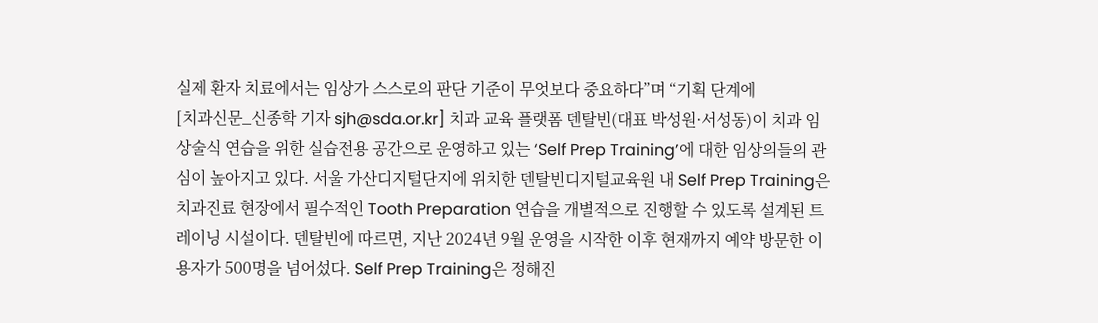실제 환자 치료에서는 임상가 스스로의 판단 기준이 무엇보다 중요하다”며 “기획 단계에
[치과신문_신종학 기자 sjh@sda.or.kr] 치과 교육 플랫폼 덴탈빈(대표 박성원·서성동)이 치과 임상술식 연습을 위한 실습전용 공간으로 운영하고 있는 ‘Self Prep Training’에 대한 임상의들의 관심이 높아지고 있다. 서울 가산디지털단지에 위치한 덴탈빈디지털교육원 내 Self Prep Training은 치과진료 현장에서 필수적인 Tooth Preparation 연습을 개별적으로 진행할 수 있도록 설계된 트레이닝 시설이다. 덴탈빈에 따르면, 지난 2024년 9월 운영을 시작한 이후 현재까지 예약 방문한 이용자가 500명을 넘어섰다. Self Prep Training은 정해진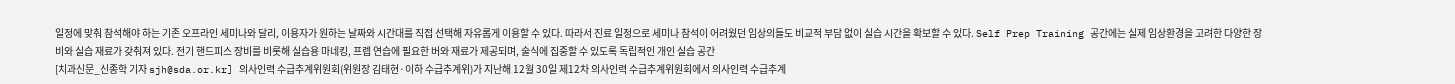일정에 맞춰 참석해야 하는 기존 오프라인 세미나와 달리, 이용자가 원하는 날짜와 시간대를 직접 선택해 자유롭게 이용할 수 있다. 따라서 진료 일정으로 세미나 참석이 어려웠던 임상의들도 비교적 부담 없이 실습 시간을 확보할 수 있다. Self Prep Training 공간에는 실제 임상환경을 고려한 다양한 장비와 실습 재료가 갖춰져 있다. 전기 핸드피스 장비를 비롯해 실습용 마네킹, 프렙 연습에 필요한 버와 재료가 제공되며, 술식에 집중할 수 있도록 독립적인 개인 실습 공간
[치과신문_신종학 기자 sjh@sda.or.kr] 의사인력 수급추계위원회(위원장 김태현·이하 수급추계위)가 지난해 12월 30일 제12차 의사인력 수급추계위원회에서 의사인력 수급추계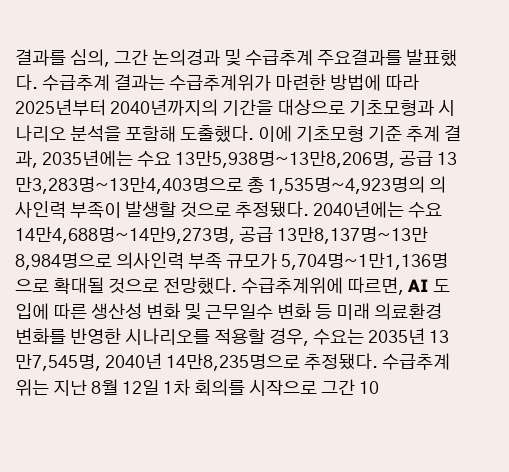결과를 심의, 그간 논의경과 및 수급추계 주요결과를 발표했다. 수급추계 결과는 수급추계위가 마련한 방법에 따라 2025년부터 2040년까지의 기간을 대상으로 기초모형과 시나리오 분석을 포함해 도출했다. 이에 기초모형 기준 추계 결과, 2035년에는 수요 13만5,938명~13만8,206명, 공급 13만3,283명~13만4,403명으로 총 1,535명~4,923명의 의사인력 부족이 발생할 것으로 추정됐다. 2040년에는 수요 14만4,688명~14만9,273명, 공급 13만8,137명~13만8,984명으로 의사인력 부족 규모가 5,704명~1만1,136명으로 확대될 것으로 전망했다. 수급추계위에 따르면, AI 도입에 따른 생산성 변화 및 근무일수 변화 등 미래 의료환경 변화를 반영한 시나리오를 적용할 경우, 수요는 2035년 13만7,545명, 2040년 14만8,235명으로 추정됐다. 수급추계위는 지난 8월 12일 1차 회의를 시작으로 그간 10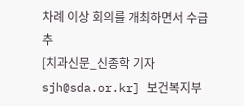차례 이상 회의를 개최하면서 수급추
[치과신문_신종학 기자 sjh@sda.or.kr] 보건복지부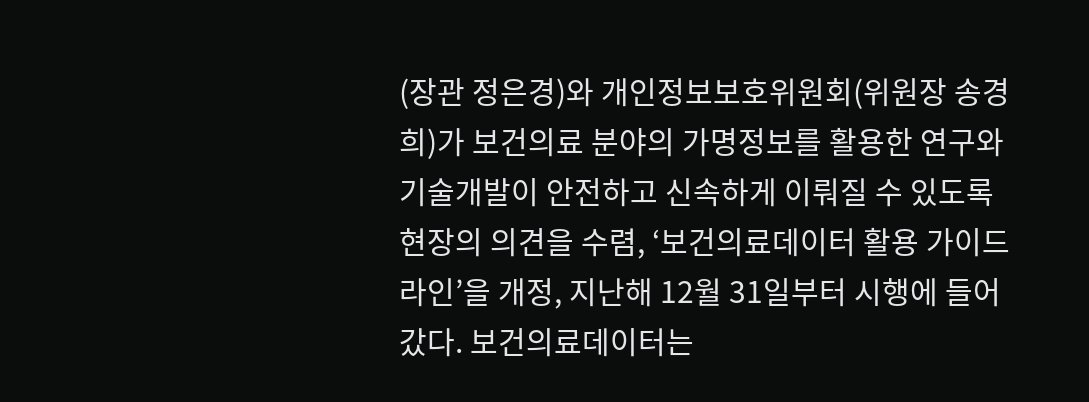(장관 정은경)와 개인정보보호위원회(위원장 송경희)가 보건의료 분야의 가명정보를 활용한 연구와 기술개발이 안전하고 신속하게 이뤄질 수 있도록 현장의 의견을 수렴, ‘보건의료데이터 활용 가이드라인’을 개정, 지난해 12월 31일부터 시행에 들어갔다. 보건의료데이터는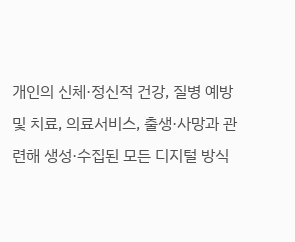개인의 신체·정신적 건강, 질병 예방 및 치료, 의료서비스, 출생·사망과 관련해 생성·수집된 모든 디지털 방식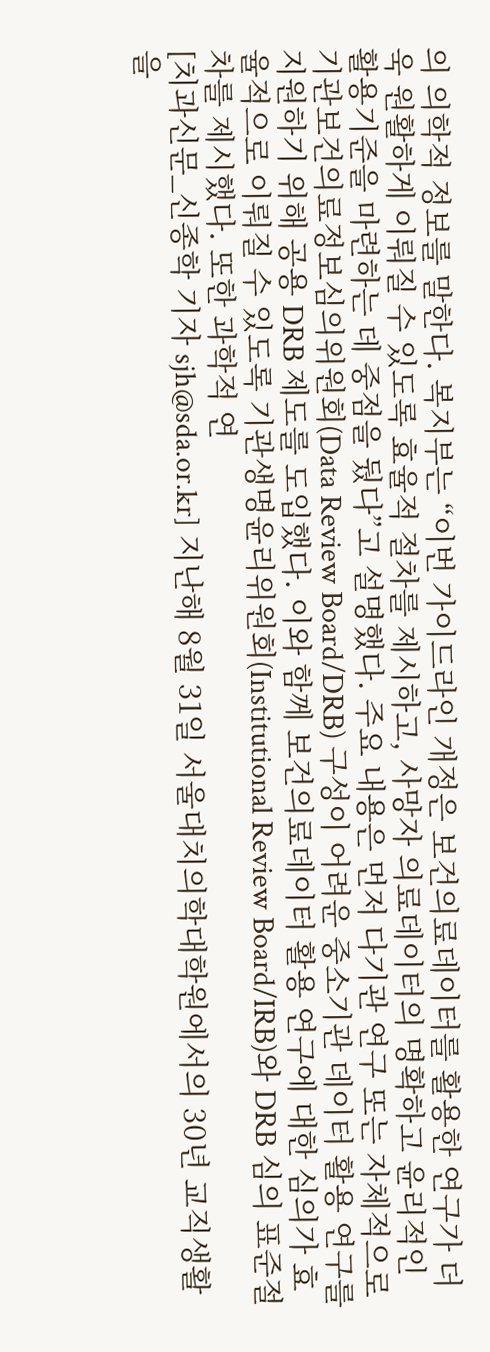의 의학적 정보를 말한다. 복지부는 “이번 가이드라인 개정은 보건의료데이터를 활용한 연구가 더욱 원활하게 이뤄질 수 있도록 효율적 절차를 제시하고, 사망자 의료데이터의 명확하고 윤리적인 활용기준을 마련하는 데 중점을 뒀다”고 설명했다. 주요 내용은 먼저 다기관 연구 또는 자체적으로 기관보건의료정보심의위원회(Data Review Board/DRB) 구성이 어려운 중소기관 데이터 활용 연구를 지원하기 위해 공용 DRB 제도를 도입했다. 이와 함께 보건의료데이터 활용 연구에 대한 심의가 효율적으로 이뤄질 수 있도록 기관생명윤리위원회(Institutional Review Board/IRB)와 DRB 심의 표준절차를 제시했다. 또한 과학적 연
[치과신문_신종학 기자 sjh@sda.or.kr] 지난해 8월 31일 서울대치의학대학원에서의 30년 교직생활을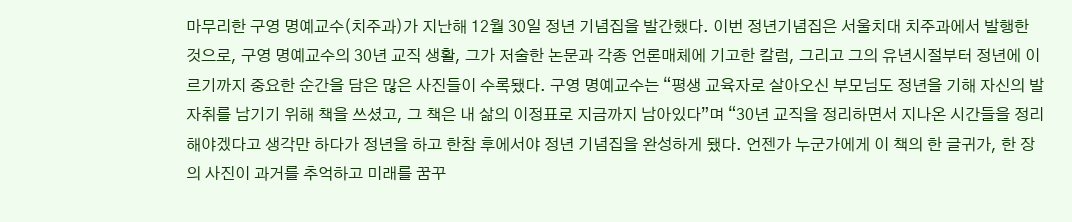마무리한 구영 명예교수(치주과)가 지난해 12월 30일 정년 기념집을 발간했다. 이번 정년기념집은 서울치대 치주과에서 발행한 것으로, 구영 명예교수의 30년 교직 생활, 그가 저술한 논문과 각종 언론매체에 기고한 칼럼, 그리고 그의 유년시절부터 정년에 이르기까지 중요한 순간을 담은 많은 사진들이 수록됐다. 구영 명예교수는 “평생 교육자로 살아오신 부모님도 정년을 기해 자신의 발자취를 남기기 위해 책을 쓰셨고, 그 책은 내 삶의 이정표로 지금까지 남아있다”며 “30년 교직을 정리하면서 지나온 시간들을 정리해야겠다고 생각만 하다가 정년을 하고 한참 후에서야 정년 기념집을 완성하게 됐다. 언젠가 누군가에게 이 책의 한 글귀가, 한 장의 사진이 과거를 추억하고 미래를 꿈꾸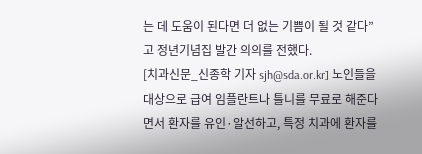는 데 도움이 된다면 더 없는 기쁨이 될 것 같다”고 정년기념집 발간 의의를 전했다.
[치과신문_신종학 기자 sjh@sda.or.kr] 노인들을 대상으로 급여 임플란트나 틀니를 무료로 해준다면서 환자를 유인·알선하고, 특정 치과에 환자를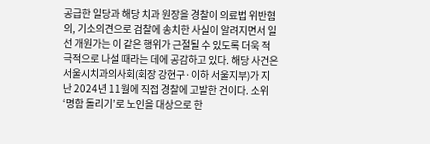공급한 일당과 해당 치과 원장을 경찰이 의료법 위반혐의, 기소의견으로 검찰에 송치한 사실이 알려지면서 일선 개원가는 이 같은 행위가 근절될 수 있도록 더욱 적극적으로 나설 때라는 데에 공감하고 있다. 해당 사건은 서울시치과의사회(회장 강현구·이하 서울지부)가 지난 2024년 11월에 직접 경찰에 고발한 건이다. 소위 ‘명함 돌리기’로 노인을 대상으로 한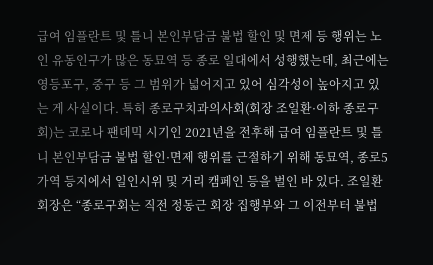급여 임플란트 및 틀니 본인부담금 불법 할인 및 면제 등 행위는 노인 유동인구가 많은 동묘역 등 종로 일대에서 성행했는데, 최근에는 영등포구, 중구 등 그 범위가 넓어지고 있어 심각성이 높아지고 있는 게 사실이다. 특히 종로구치과의사회(회장 조일환·이하 종로구회)는 코로나 팬데믹 시기인 2021년을 전후해 급여 임플란트 및 틀니 본인부담금 불법 할인·면제 행위를 근절하기 위해 동묘역, 종로5가역 등지에서 일인시위 및 거리 캠페인 등을 벌인 바 있다. 조일환 회장은 “종로구회는 직전 정동근 회장 집행부와 그 이전부터 불법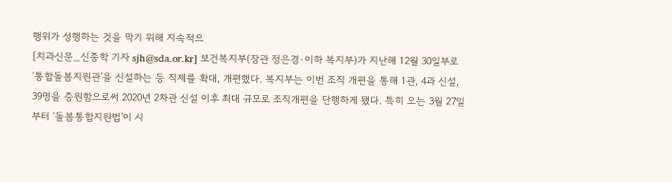행위가 성행하는 것을 막기 위해 지속적으
[치과신문_신종학 기자 sjh@sda.or.kr] 보건복지부(장관 정은경·이하 복지부)가 지난해 12월 30일부로 ‘통합돌봄지원관’을 신설하는 등 직제를 확대, 개편했다. 복지부는 이번 조직 개편을 통해 1관, 4과 신설, 39명을 증원함으로써 2020년 2차관 신설 이후 최대 규모로 조직개편을 단행하게 됐다. 특히 오는 3월 27일부터 ‘돌봄통합지원법’이 시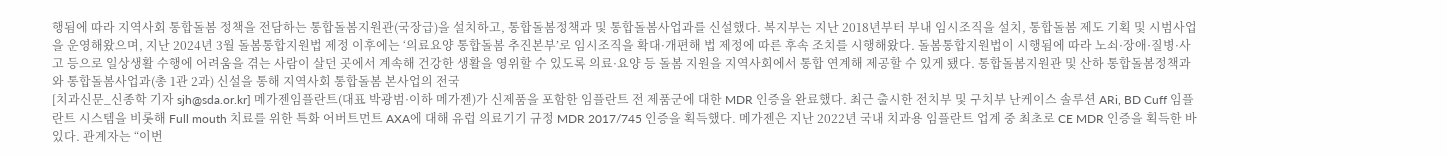행됨에 따라 지역사회 통합돌봄 정책을 전담하는 통합돌봄지원관(국장급)을 설치하고, 통합돌봄정책과 및 통합돌봄사업과를 신설했다. 복지부는 지난 2018년부터 부내 임시조직을 설치, 통합돌봄 제도 기획 및 시범사업을 운영해왔으며, 지난 2024년 3월 돌봄통합지원법 제정 이후에는 ‘의료요양 통합돌봄 추진본부’로 임시조직을 확대·개편해 법 제정에 따른 후속 조치를 시행해왔다. 돌봄통합지원법이 시행됨에 따라 노쇠·장애·질병·사고 등으로 일상생활 수행에 어려움을 겪는 사람이 살던 곳에서 계속해 건강한 생활을 영위할 수 있도록 의료·요양 등 돌봄 지원을 지역사회에서 통합 연계해 제공할 수 있게 됐다. 통합돌봄지원관 및 산하 통합돌봄정책과와 통합돌봄사업과(총 1관 2과) 신설을 통해 지역사회 통합돌봄 본사업의 전국
[치과신문_신종학 기자 sjh@sda.or.kr] 메가젠임플란트(대표 박광범·이하 메가젠)가 신제품을 포함한 임플란트 전 제품군에 대한 MDR 인증을 완료했다. 최근 출시한 전치부 및 구치부 난케이스 솔루션 ARi, BD Cuff 임플란트 시스템을 비롯해 Full mouth 치료를 위한 특화 어버트먼트 AXA에 대해 유럽 의료기기 규정 MDR 2017/745 인증을 획득했다. 메가젠은 지난 2022년 국내 치과용 임플란트 업계 중 최초로 CE MDR 인증을 획득한 바 있다. 관계자는 “이번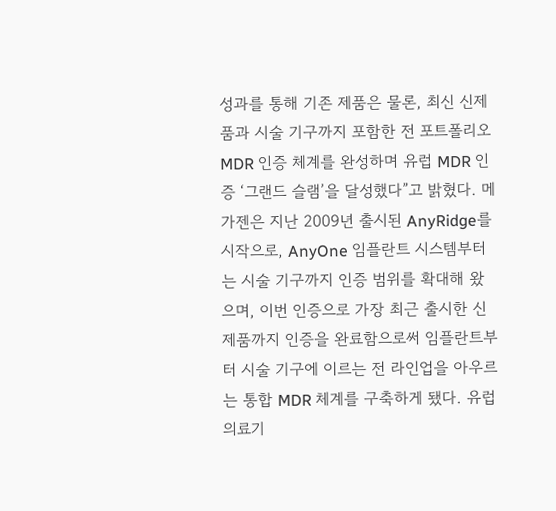성과를 통해 기존 제품은 물론, 최신 신제품과 시술 기구까지 포함한 전 포트폴리오 MDR 인증 체계를 완성하며 유럽 MDR 인증 ‘그랜드 슬램’을 달성했다”고 밝혔다. 메가젠은 지난 2009년 출시된 AnyRidge를 시작으로, AnyOne 임플란트 시스템부터는 시술 기구까지 인증 범위를 확대해 왔으며, 이번 인증으로 가장 최근 출시한 신제품까지 인증을 완료함으로써 임플란트부터 시술 기구에 이르는 전 라인업을 아우르는 통합 MDR 체계를 구축하게 됐다. 유럽 의료기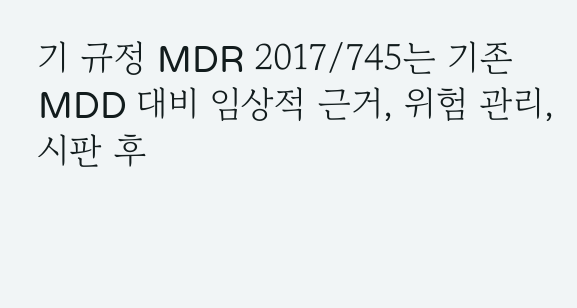기 규정 MDR 2017/745는 기존 MDD 대비 임상적 근거, 위험 관리, 시판 후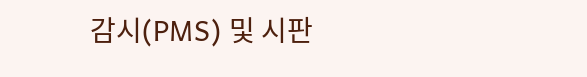감시(PMS) 및 시판